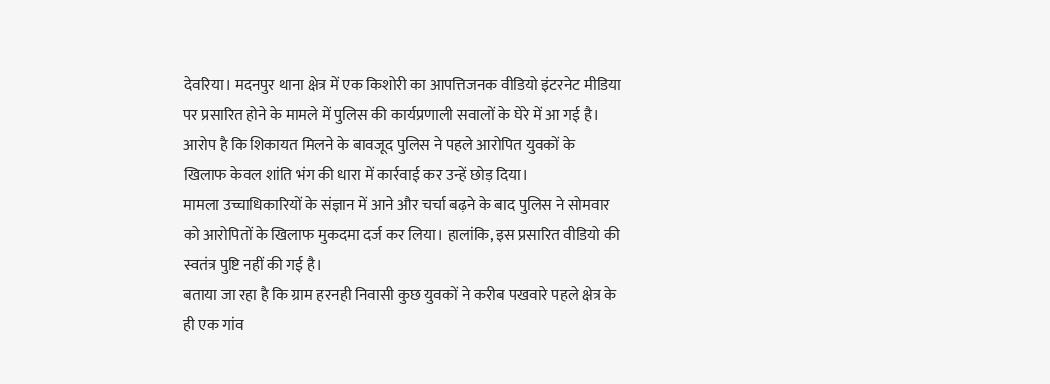देवरिया। मदनपुर थाना क्षेत्र में एक किशोरी का आपत्तिजनक वीडियो इंटरनेट मीडिया पर प्रसारित होने के मामले में पुलिस की कार्यप्रणाली सवालों के घेरे में आ गई है। आरोप है कि शिकायत मिलने के बावजूद पुलिस ने पहले आरोपित युवकों के खिलाफ केवल शांति भंग की धारा में कार्रवाई कर उन्हें छोड़ दिया।
मामला उच्चाधिकारियों के संज्ञान में आने और चर्चा बढ़ने के बाद पुलिस ने सोमवार को आरोपितों के खिलाफ मुकदमा दर्ज कर लिया। हालांकि, इस प्रसारित वीडियो की स्वतंत्र पुष्टि नहीं की गई है।
बताया जा रहा है कि ग्राम हरनही निवासी कुछ युवकों ने करीब पखवारे पहले क्षेत्र के ही एक गांव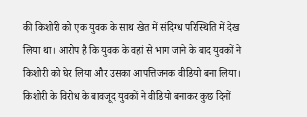की किशोरी को एक युवक के साथ खेत में संदिग्ध परिस्थिति में देख लिया था। आरोप है कि युवक के वहां से भाग जाने के बाद युवकों ने किशोरी को घेर लिया और उसका आपत्तिजनक वीडियो बना लिया। किशोरी के विरोध के बावजूद युवकों ने वीडियो बनाकर कुछ दिनों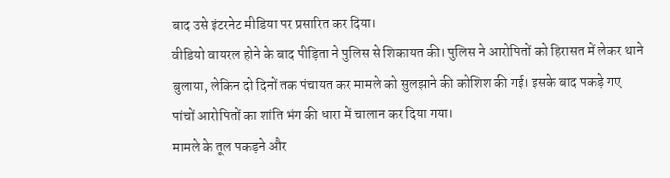बाद उसे इंटरनेट मीडिया पर प्रसारित कर दिया।
वीडियो वायरल होने के बाद पीड़िता ने पुलिस से शिकायत की। पुलिस ने आरोपितों को हिरासत में लेकर थाने बुलाया, लेकिन दो दिनों तक पंचायत कर मामले को सुलझाने की कोशिश की गई। इसके बाद पकड़े गए पांचों आरोपितों का शांति भंग की धारा में चालान कर दिया गया।
मामले के तूल पकड़ने और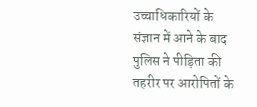उच्चाधिकारियों के संज्ञान में आने के बाद पुलिस ने पीड़िता की तहरीर पर आरोपितों के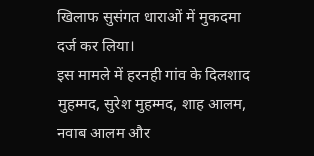खिलाफ सुसंगत धाराओं में मुकदमा दर्ज कर लिया।
इस मामले में हरनही गांव के दिलशाद मुहम्मद, सुरेश मुहम्मद, शाह आलम, नवाब आलम और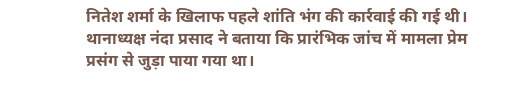नितेश शर्मा के खिलाफ पहले शांति भंग की कार्रवाई की गई थी।
थानाध्यक्ष नंदा प्रसाद ने बताया कि प्रारंभिक जांच में मामला प्रेम प्रसंग से जुड़ा पाया गया था।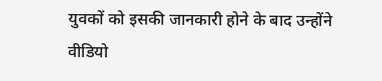युवकों को इसकी जानकारी होने के बाद उन्होंने वीडियो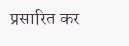प्रसारित कर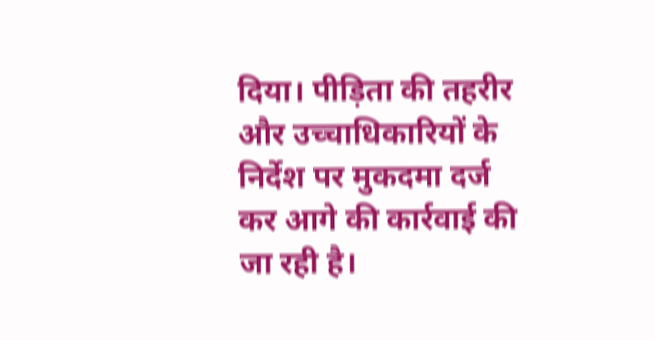दिया। पीड़िता की तहरीर और उच्चाधिकारियों के निर्देश पर मुकदमा दर्ज कर आगे की कार्रवाई की जा रही है।